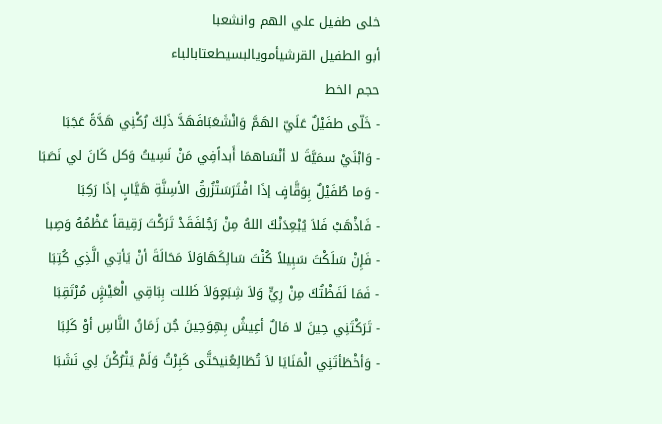خلى طفيل علي الهم وانشعبا
أبو الطفيل القرشيأمويالبسيطعتابالباء
حجم الخط
- خَلّى طفَيْلٌ عَلَيّ الهَمَّ وَانْشَعَبَافَهَدَّ ذَلِكَ رُكْنِي هَدَّةً عَجَبَا
- وَابْنَيْ سمَيَّةَ لا أنْسَاهمَا أَبداًفِي مَنْ نَسِيتُ وَكل كَانَ لي نَصَبَا
- وَما طُفَيْلٌ بِوَقَّافٍ إذَا افْتَرَسَتْزُرقُ الأسِنَّةِ هَيَّابٍ إذَا رَكِبَا
- فَاذْهَبْ فَلاَ يُبْعِدَنْكَ اللهُ مِنْ رَجُلفَقَدْ تَرَكْتَ رَقِيقاً عَظْمُهُ وَصِبا
- فَإِنْ سَلَكْتَ سَبِيلاً كُنْتَ سَالِكَهَاوَلاَ مَحَالَةَ أنْ يَأتِي الَّذِي كُتِبَا
- فَمَا لَفَظْتُكَ مِنْ رِيٍّ وَلاَ شِبَعٍوَلاَ ظَللت بِبَاقِي الْعَيْشٍِ مُرْتَقِبَا
- تَرَكْتَنِي حِينَ لا مَالٌ أعِيشُ بِهِوَحِينَ جُن زَمَانُ النَّاسِ أوْ كَلِبَا
- وَأخْطَأتَنِي الْمَنَايَا لاَ تُطَالِعُنيحَتَّى كَبِرْتُ وَلَمْ يَتْرُكْنَ لِي نَشَبَا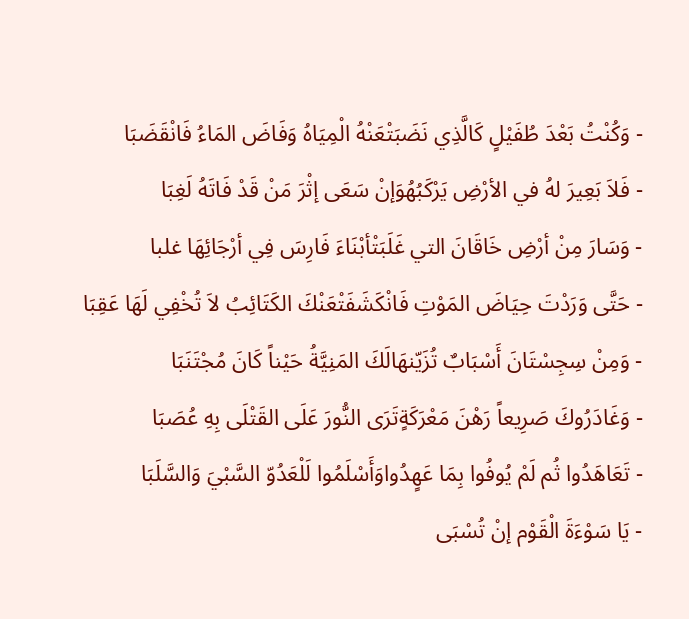- وَكُنْتُ بَعْدَ طُفَيْلٍ كَالَّذِي نَضَبَتْعَنْهُ الْمِيَاهُ وَفَاضَ المَاءُ فَانْقَضَبَا
- فَلاَ بَعِيرَ لهُ في الأرْضِ يَرْكَبُهُوَإنْ سَعَى إثْرَ مَنْ قَدْ فَاتَهُ لَغِبَا
- وَسَارَ مِنْ أرْضِ خَاقَانَ التي غَلَبَتْأبْنَاءَ فَارِسَ فِي أرْجَائِهَا غلبا
- حَتَّى وَرَدْتَ حِيَاضَ المَوْتِ فَانْكَشَفَتْعَنْكَ الكَتَائِبُ لاَ تُخْفِي لَهَا عَقِبَا
- وَمِنْ سِجِسْتَانَ أَسْبَابٌ تُزَيّنهَالَكَ المَنِيَّةُ حَيْناً كَانَ مُجْتَنَبَا
- وَغَادَرُوكَ صَرِيعاً رَهْنَ مَعْرَكَةٍتَرَى النُّورَ عَلَى القَتْلَى بِهِ عُصَبَا
- تَعَاهَدُوا ثُم لَمْ يُوفُوا بِمَا عَهٍدُواوَأَسْلَمُوا لَلْعَدُوّ السَّبْيَ وَالسَّلَبَا
- يَا سَوْءَةَ الْقَوْم إنْ تُسْبَى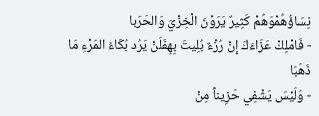نِسَاؤُهُمْوَهُمْ كَثِيرٌ يَرَوْنَ الْخِزْيَ وَالحَرَبا
- فَامْلِكْ عَزَاءَكَ إنْ رُزْءٌ بُلِيتَ بِهِفَلَنْ يَرُد بُكَاءُ المَرْءِ مَا ذَهَبَا
- وَلَيْسَ يَشْفِي حَزِيناً مِنْ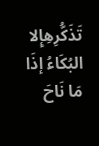تَذَكُّرِهِإِلا البُكَاءُ إذَا مَا نَاحَ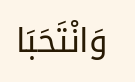وَانْتَحَبَا